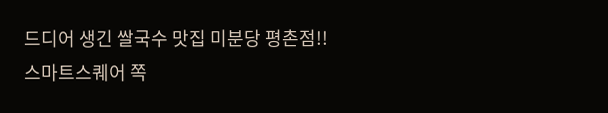드디어 생긴 쌀국수 맛집 미분당 평촌점!!
스마트스퀘어 쪽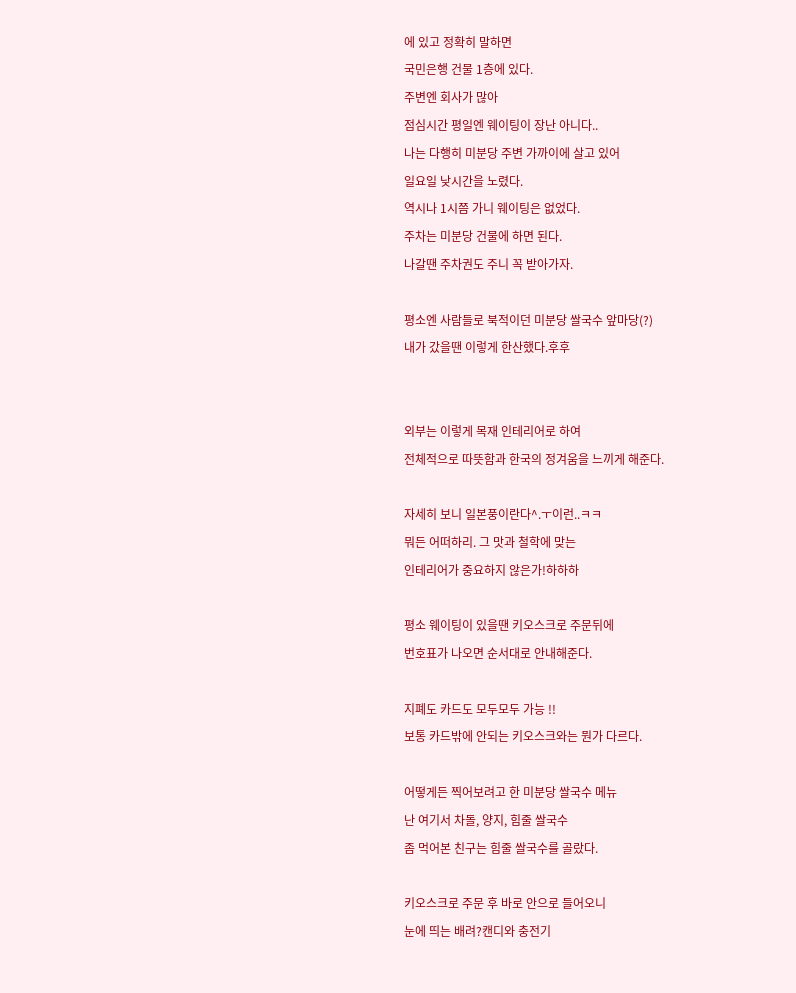에 있고 정확히 말하면
국민은행 건물 1층에 있다.
주변엔 회사가 많아
점심시간 평일엔 웨이팅이 장난 아니다..
나는 다행히 미분당 주변 가까이에 살고 있어
일요일 낮시간을 노렸다.
역시나 1시쯤 가니 웨이팅은 없었다.
주차는 미분당 건물에 하면 된다.
나갈땐 주차권도 주니 꼭 받아가자.

평소엔 사람들로 북적이던 미분당 쌀국수 앞마당(?)
내가 갔을땐 이렇게 한산했다.후후


외부는 이렇게 목재 인테리어로 하여
전체적으로 따뜻함과 한국의 정겨움을 느끼게 해준다.

자세히 보니 일본풍이란다^.ㅜ이런..ㅋㅋ
뭐든 어떠하리. 그 맛과 철학에 맞는
인테리어가 중요하지 않은가!하하하

평소 웨이팅이 있을땐 키오스크로 주문뒤에
번호표가 나오면 순서대로 안내해준다.

지폐도 카드도 모두모두 가능 !!
보통 카드밖에 안되는 키오스크와는 뭔가 다르다.

어떻게든 찍어보려고 한 미분당 쌀국수 메뉴
난 여기서 차돌, 양지, 힘줄 쌀국수
좀 먹어본 친구는 힘줄 쌀국수를 골랐다.

키오스크로 주문 후 바로 안으로 들어오니
눈에 띄는 배려?캔디와 충전기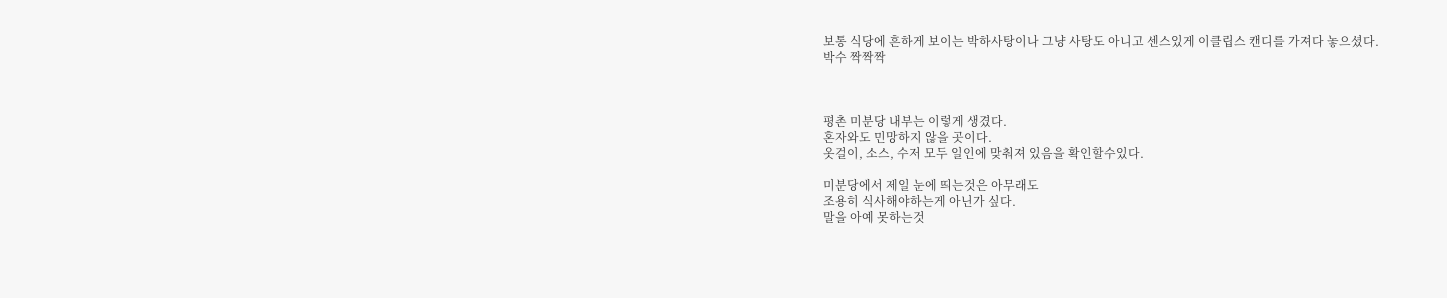보통 식당에 흔하게 보이는 박하사탕이나 그냥 사탕도 아니고 센스있게 이클립스 캔디를 가져다 놓으셨다.
박수 짝짝짝



평촌 미분당 내부는 이렇게 생겼다.
혼자와도 민망하지 않을 곳이다.
옷걸이, 소스, 수저 모두 일인에 맞춰져 있음을 확인할수있다.

미분당에서 제일 눈에 띄는것은 아무래도
조용히 식사해야하는게 아닌가 싶다.
말을 아예 못하는것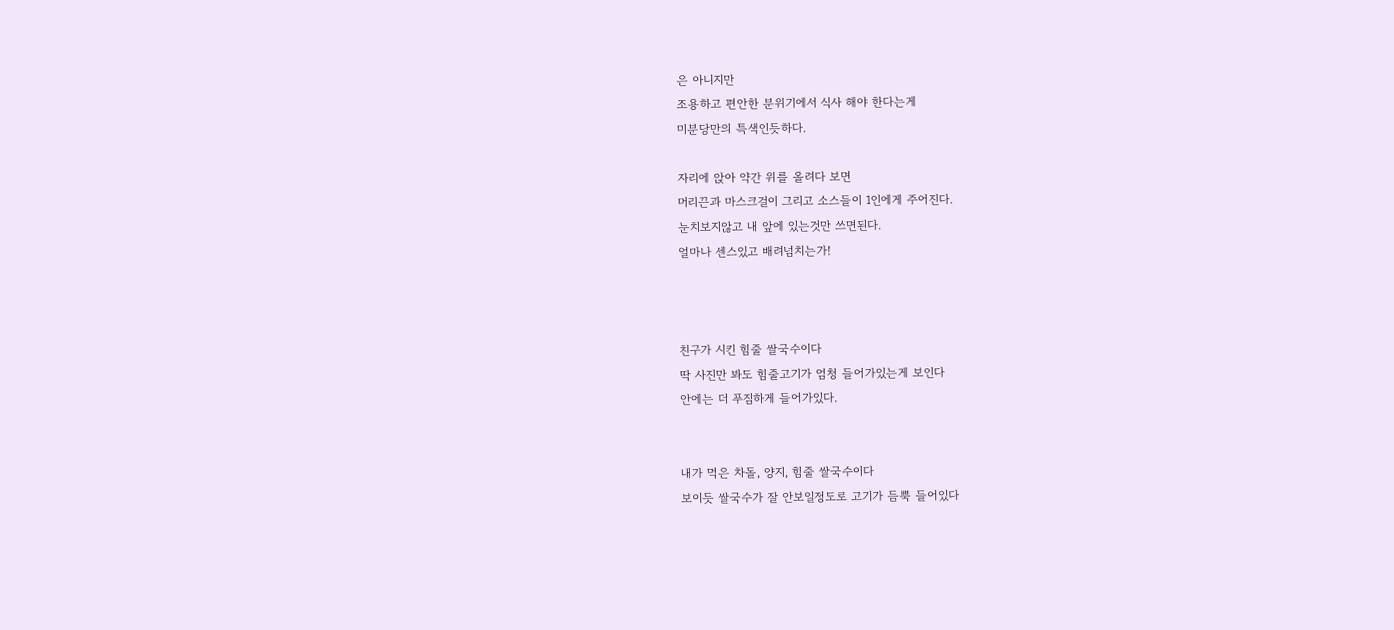은 아니지만
조용하고 편안한 분위기에서 식사 해야 한다는게
미분당만의 특색인듯하다.

자리에 앉아 약간 위를 올려다 보면
머리끈과 마스크걸이 그리고 소스들이 1인에게 주어진다.
눈치보지않고 내 앞에 있는것만 쓰면된다.
얼마나 센스있고 배려넘치는가!



친구가 시킨 힘줄 쌀국수이다
딱 사진만 봐도 힘줄고기가 엄청 들어가있는게 보인다
안에는 더 푸짐하게 들어가있다.


내가 먹은 차돌, 양지, 힘줄 쌀국수이다
보이듯 쌀국수가 잘 안보일정도로 고기가 듬뿍 들어있다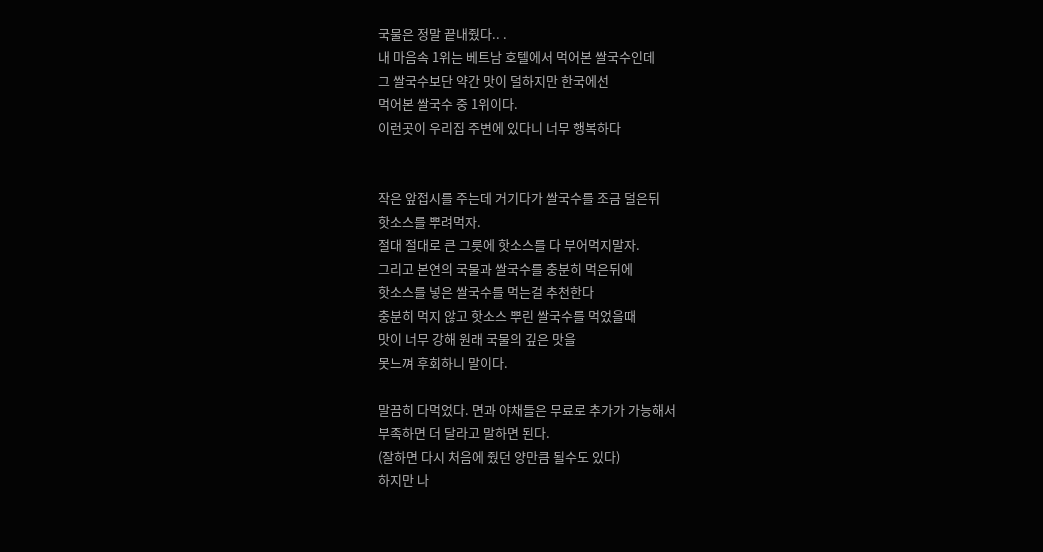국물은 정말 끝내줬다.. .
내 마음속 1위는 베트남 호텔에서 먹어본 쌀국수인데
그 쌀국수보단 약간 맛이 덜하지만 한국에선
먹어본 쌀국수 중 1위이다.
이런곳이 우리집 주변에 있다니 너무 행복하다


작은 앞접시를 주는데 거기다가 쌀국수를 조금 덜은뒤
핫소스를 뿌려먹자.
절대 절대로 큰 그릇에 핫소스를 다 부어먹지말자.
그리고 본연의 국물과 쌀국수를 충분히 먹은뒤에
핫소스를 넣은 쌀국수를 먹는걸 추천한다
충분히 먹지 않고 핫소스 뿌린 쌀국수를 먹었을때
맛이 너무 강해 원래 국물의 깊은 맛을
못느껴 후회하니 말이다.

말끔히 다먹었다. 면과 야채들은 무료로 추가가 가능해서
부족하면 더 달라고 말하면 된다.
(잘하면 다시 처음에 줬던 양만큼 될수도 있다)
하지만 나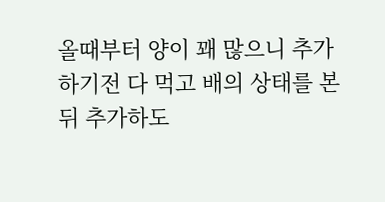올때부터 양이 꽤 많으니 추가하기전 다 먹고 배의 상태를 본 뒤 추가하도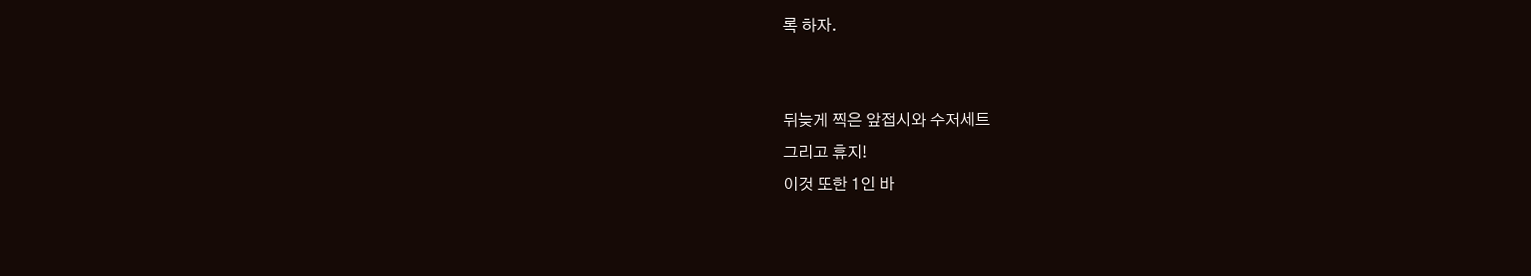록 하자.


뒤늦게 찍은 앞접시와 수저세트
그리고 휴지!
이것 또한 1인 바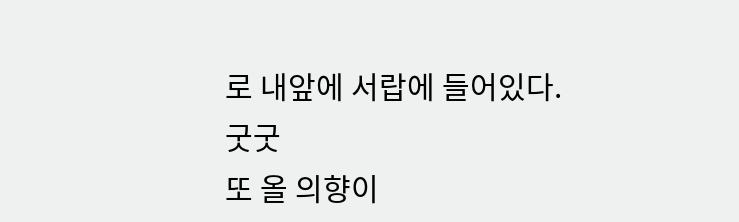로 내앞에 서랍에 들어있다.
굿굿
또 올 의향이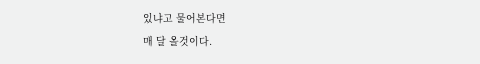있냐고 물어본다면
매 달 올것이다.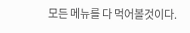모든 메뉴를 다 먹어볼것이다.